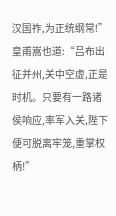汉国祚,为正统纲常!”
皇甫嵩也道:“吕布出征并州,关中空虚,正是时机。只要有一路诸侯响应,率军入关,陛下便可脱离牢笼,重掌权柄!”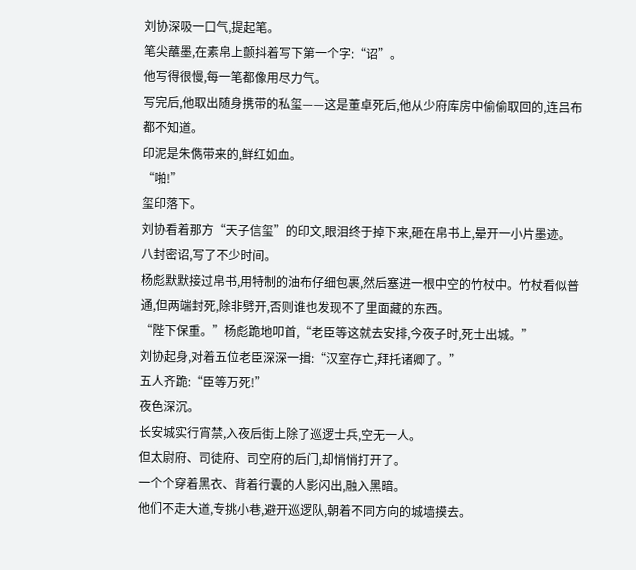刘协深吸一口气,提起笔。
笔尖蘸墨,在素帛上颤抖着写下第一个字:“诏”。
他写得很慢,每一笔都像用尽力气。
写完后,他取出随身携带的私玺——这是董卓死后,他从少府库房中偷偷取回的,连吕布都不知道。
印泥是朱儁带来的,鲜红如血。
“啪!”
玺印落下。
刘协看着那方“天子信玺”的印文,眼泪终于掉下来,砸在帛书上,晕开一小片墨迹。
八封密诏,写了不少时间。
杨彪默默接过帛书,用特制的油布仔细包裹,然后塞进一根中空的竹杖中。竹杖看似普通,但两端封死,除非劈开,否则谁也发现不了里面藏的东西。
“陛下保重。”杨彪跪地叩首,“老臣等这就去安排,今夜子时,死士出城。”
刘协起身,对着五位老臣深深一揖:“汉室存亡,拜托诸卿了。”
五人齐跪:“臣等万死!”
夜色深沉。
长安城实行宵禁,入夜后街上除了巡逻士兵,空无一人。
但太尉府、司徒府、司空府的后门,却悄悄打开了。
一个个穿着黑衣、背着行囊的人影闪出,融入黑暗。
他们不走大道,专挑小巷,避开巡逻队,朝着不同方向的城墙摸去。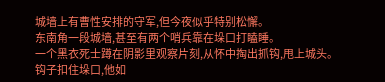城墙上有曹性安排的守军,但今夜似乎特别松懈。
东南角一段城墙,甚至有两个哨兵靠在垛口打瞌睡。
一个黑衣死士蹲在阴影里观察片刻,从怀中掏出抓钩,甩上城头。
钩子扣住垛口,他如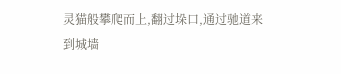灵猫般攀爬而上,翻过垛口,通过驰道来到城墙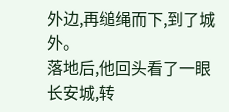外边,再缒绳而下,到了城外。
落地后,他回头看了一眼长安城,转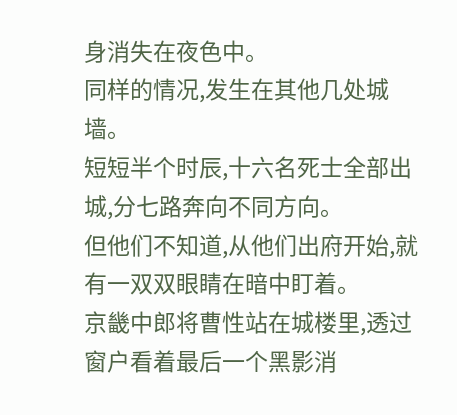身消失在夜色中。
同样的情况,发生在其他几处城墙。
短短半个时辰,十六名死士全部出城,分七路奔向不同方向。
但他们不知道,从他们出府开始,就有一双双眼睛在暗中盯着。
京畿中郎将曹性站在城楼里,透过窗户看着最后一个黑影消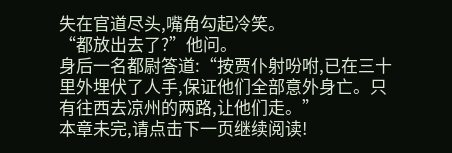失在官道尽头,嘴角勾起冷笑。
“都放出去了?”他问。
身后一名都尉答道:“按贾仆射吩咐,已在三十里外埋伏了人手,保证他们全部意外身亡。只有往西去凉州的两路,让他们走。”
本章未完,请点击下一页继续阅读!